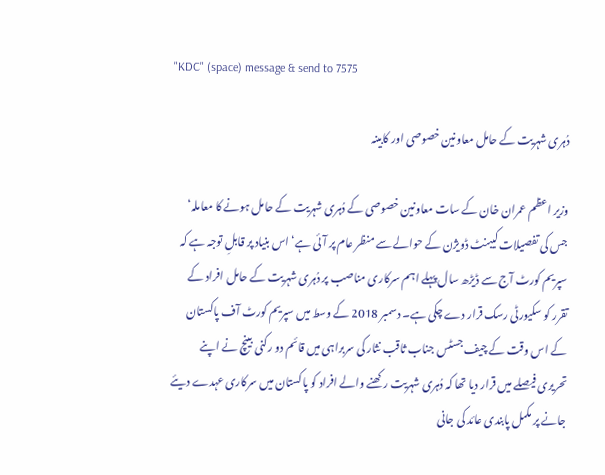"KDC" (space) message & send to 7575

دُہری شہریت کے حامل معاونین خصوصی اور کابینہ

وزیر اعظم عمران خان کے سات معاونین خصوصی کے دُہری شہریت کے حامل ہونے کا معاملہ‘ جس کی تفصیلات کیبنٹ ڈویژن کے حوالے سے منظر عام پر آئی ہے‘ اس بنیاد پر قابلِ توجہ ہے کہ سپریم کورٹ آج سے ڈیڑھ سال پہلے اہم سرکاری مناصب پر دُہری شہریت کے حامل افراد کے تقرر کو سکیورٹی رسک قرار دے چکی ہے۔ دسمبر 2018 کے وسط میں سپریم کورٹ آف پاکستان کے اس وقت کے چیف جسٹس جناب ثاقب نثار کی سربراہی میں قائم دو رکنی بینچ نے اپنے تحریری فیصلے میں قرار دیا تھا کہ دُہری شہریت رکھنے والے افراد کو پاکستان میں سرکاری عہدے دیئے جانے پر مکمل پابندی عائد کی جانی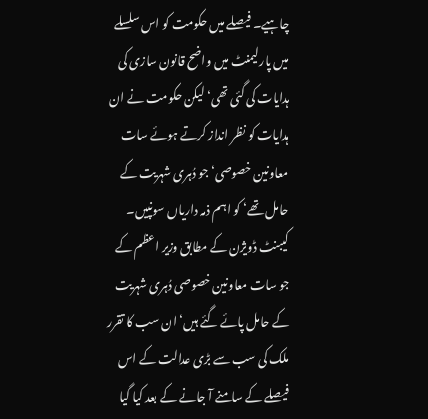چاہیے۔ فیصلے میں حکومت کو اس سلسلے میں پارلیمنٹ میں واضح قانون سازی کی ہدایات کی گئی تھی‘ لیکن حکومت نے ان ہدایات کو نظر انداز کرتے ہوئے سات معاونین خصوصی‘ جو دُہری شہریت کے حامل تھے‘ کو اہم ذمہ داریاں سونپیں۔ کیبنٹ ڈویژن کے مطابق وزیر اعظم کے جو سات معاونین خصوصی دُہری شہریت کے حامل پائے گئے ہیں‘ ان سب کا تقرر ملک کی سب سے بڑی عدالت کے اس فیصلے کے سامنے آ جانے کے بعد کیا گیا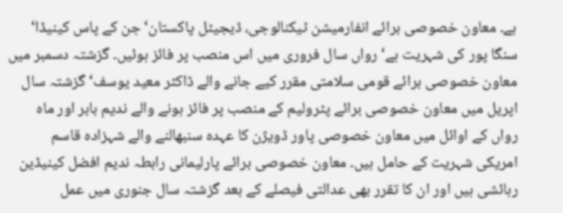ہے۔ معاون خصوصی برائے انفارمیشن ٹیکنالوجی، ڈیجیٹل پاکستان‘ جن کے پاس کینیڈا‘ سنگا پور کی شہریت ہے‘ رواں سال فروری میں اس منصب پر فائز ہوئیں۔ گزشتہ دسمبر میں معاون خصوصی برائے قومی سلامتی مقرر کیے جانے والے ڈاکٹر معید یوسف‘ گزشتہ سال اپریل میں معاون خصوصی برائے پٹرولیم کے منصب پر فائز ہونے والے ندیم بابر اور ماہ رواں کے اوائل میں معاون خصوصی پاور ڈویژن کا عہدہ سنبھالنے والے شہزادہ قاسم امریکی شہریت کے حامل ہیں۔ معاون خصوصی برائے پارلیمانی رابطہ ندیم افضل کینیڈین رہائشی ہیں اور ان کا تقرر بھی عدالتی فیصلے کے بعد گزشتہ سال جنوری میں عمل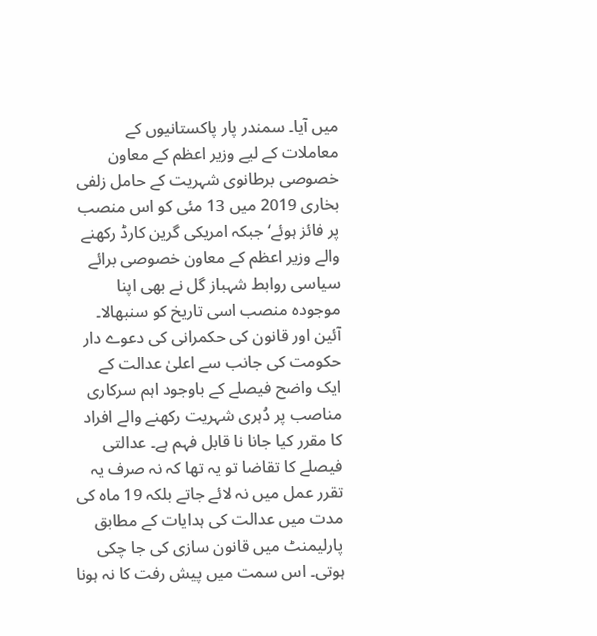میں آیا۔ سمندر پار پاکستانیوں کے معاملات کے لیے وزیر اعظم کے معاون خصوصی برطانوی شہریت کے حامل زلفی بخاری 2019 میں 13 مئی کو اس منصب پر فائز ہوئے‘ جبکہ امریکی گرین کارڈ رکھنے والے وزیر اعظم کے معاون خصوصی برائے سیاسی روابط شہباز گل نے بھی اپنا موجودہ منصب اسی تاریخ کو سنبھالا۔ آئین اور قانون کی حکمرانی کی دعوے دار حکومت کی جانب سے اعلیٰ عدالت کے ایک واضح فیصلے کے باوجود اہم سرکاری مناصب پر دُہری شہریت رکھنے والے افراد کا مقرر کیا جانا نا قابل فہم ہے۔ عدالتی فیصلے کا تقاضا تو یہ تھا کہ نہ صرف یہ تقرر عمل میں نہ لائے جاتے بلکہ 19 ماہ کی مدت میں عدالت کی ہدایات کے مطابق پارلیمنٹ میں قانون سازی کی جا چکی ہوتی۔ اس سمت میں پیش رفت کا نہ ہونا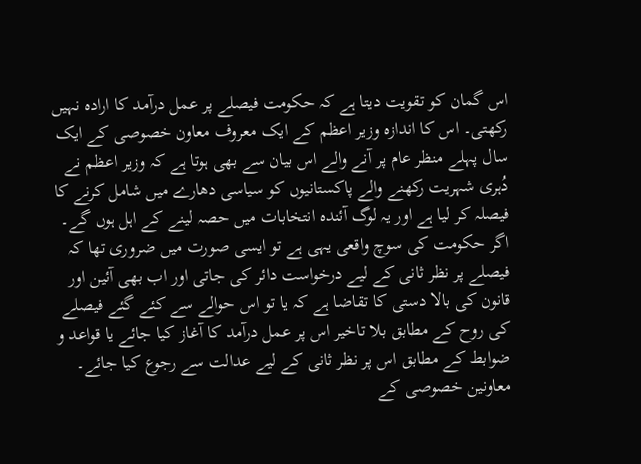اس گمان کو تقویت دیتا ہے کہ حکومت فیصلے پر عمل درآمد کا ارادہ نہیں رکھتی۔ اس کا اندازہ وزیر اعظم کے ایک معروف معاون خصوصی کے ایک سال پہلے منظر عام پر آنے والے اس بیان سے بھی ہوتا ہے کہ وزیر اعظم نے دُہری شہریت رکھنے والے پاکستانیوں کو سیاسی دھارے میں شامل کرنے کا فیصلہ کر لیا ہے اور یہ لوگ آئندہ انتخابات میں حصہ لینے کے اہل ہوں گے۔ اگر حکومت کی سوچ واقعی یہی ہے تو ایسی صورت میں ضروری تھا کہ فیصلے پر نظر ثانی کے لیے درخواست دائر کی جاتی اور اب بھی آئین اور قانون کی بالا دستی کا تقاضا ہے کہ یا تو اس حوالے سے کئے گئے فیصلے کی روح کے مطابق بلا تاخیر اس پر عمل درآمد کا آغاز کیا جائے یا قواعد و ضوابط کے مطابق اس پر نظر ثانی کے لیے عدالت سے رجوع کیا جائے۔ معاونین خصوصی کے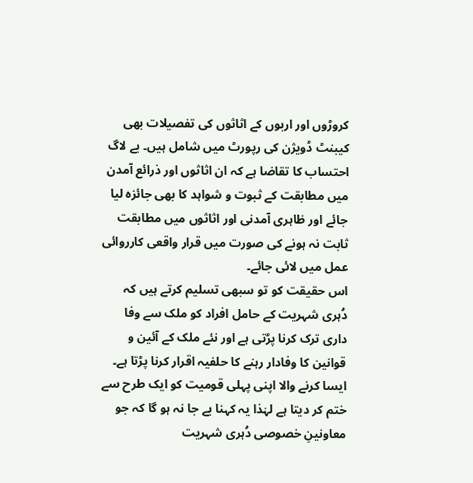کروڑوں اور اربوں کے اثاثوں کی تفصیلات بھی کیبنٹ ڈویژن کی رپورٹ میں شامل ہیں۔ بے لاگ احتساب کا تقاضا ہے کہ ان اثاثوں اور ذرائع آمدن میں مطابقت کے ثبوت و شواہد کا بھی جائزہ لیا جائے اور ظاہری آمدنی اور اثاثوں میں مطابقت ثابت نہ ہونے کی صورت میں قرار واقعی کارروائی عمل میں لائی جائے۔
اس حقیقت کو تو سبھی تسلیم کرتے ہیں کہ دُہری شہریت کے حامل افراد کو ملک سے وفا داری ترک کرنا پڑتی ہے اور نئے ملک کے آئین و قوانین کا وفادار رہنے کا حلفیہ اقرار کرنا پڑتا ہے۔ ایسا کرنے والا اپنی پہلی قومیت کو ایک طرح سے ختم کر دیتا ہے لہٰذا یہ کہنا بے جا نہ ہو گا کہ جو معاونینِ خصوصی دُہری شہریت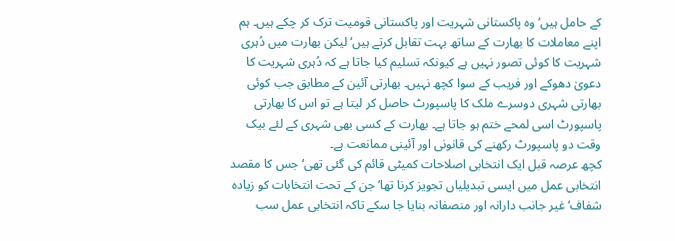کے حامل ہیں‘ وہ پاکستانی شہریت اور پاکستانی قومیت ترک کر چکے ہیں۔ ہم اپنے معاملات کا بھارت کے ساتھ بہت تقابل کرتے ہیں‘ لیکن بھارت میں دُہری شہریت کا کوئی تصور نہیں ہے کیونکہ تسلیم کیا جاتا ہے کہ دُہری شہریت کا دعویٰ دھوکے اور فریب کے سوا کچھ نہیں۔ بھارتی آئین کے مطابق جب کوئی بھارتی شہری دوسرے ملک کا پاسپورٹ حاصل کر لیتا ہے تو اس کا بھارتی پاسپورٹ اسی لمحے ختم ہو جاتا ہے۔ بھارت کے کسی بھی شہری کے لئے بیک وقت دو پاسپورٹ رکھنے کی قانونی اور آئینی ممانعت ہے۔
کچھ عرصہ قبل ایک انتخابی اصلاحات کمیٹی قائم کی گئی تھی‘ جس کا مقصد انتخابی عمل میں ایسی تبدیلیاں تجویز کرنا تھا‘ جن کے تحت انتخابات کو زیادہ شفاف‘ غیر جانب دارانہ اور منصفانہ بنایا جا سکے تاکہ انتخابی عمل سب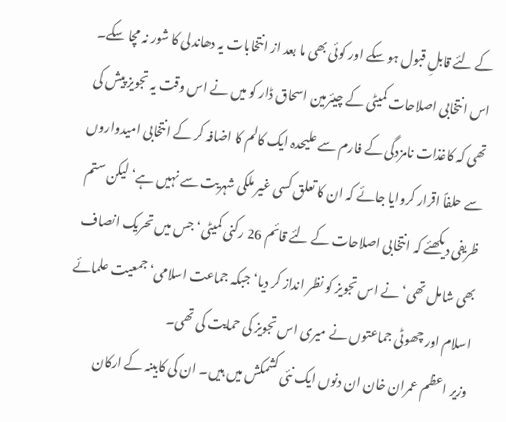کے لئے قابلِ قبول ہو سکے اور کوئی بھی ما بعد از انتخابات یہ دھاندلی کا شور نہ مچا سکے۔ اس انتخابی اصلاحات کمیٹی کے چیئرمین اسحاق ڈار کو میں نے اس وقت یہ تجویز پیش کی تھی کہ کاغذات نامزدگی کے فارم سے علیحدہ ایک کالم کا اضافہ کر کے انتخابی امیدواروں سے حلفاً اقرار کروایا جائے کہ ان کا تعلق کسی غیر ملکی شہریت سے نہیں ہے‘ لیکن ستم ظریفی دیکھئے کہ انتخابی اصلاحات کے لئے قائم 26 رکنی کمیٹی‘ جس میں تحریک انصاف بھی شامل تھی‘ نے اس تجویز کو نظر انداز کر دیا‘ جبکہ جماعت اسلامی‘ جمعیت علمائے اسلام اور چھوٹی جماعتوں نے میری اس تجویز کی حمایت کی تھی۔
وزیر اعظم عمران خان ان دنوں ایک نئی کشمکش میں ہیں۔ ان کی کابینہ کے ارکان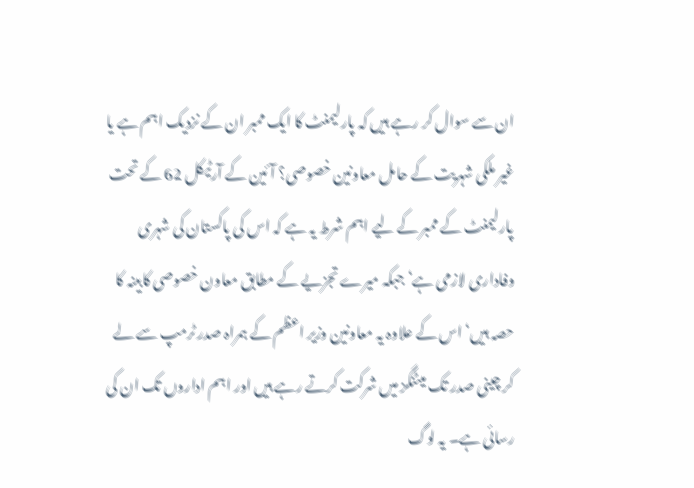ان سے سوال کر رہے ہیں کہ پارلیمنٹ کا ایک ممبر ان کے نزدیک اہم ہے یا غیر ملکی شہریت کے حامل معاونین خصوصی؟ آئین کے آرٹیکل 62 کے تحت پارلیمنٹ کے ممبر کے لیے اہم شرط یہ ہے کہ اس کی پاکستان کی شہری وفاداری لازمی ہے‘ جبکہ میرے تجزیے کے مطابق معاون خصوصی کابینہ کا حصہ ہیں‘ اس کے علاوہ یہ معاونین وزیر اعظم کے ہمراہ صدر ٹرمپ سے لے کر چینی صدر تک میٹنگز میں شرکت کرتے رہے ہیں اور اہم اداروں تک ان کی رسائی ہے۔ یہ لوگ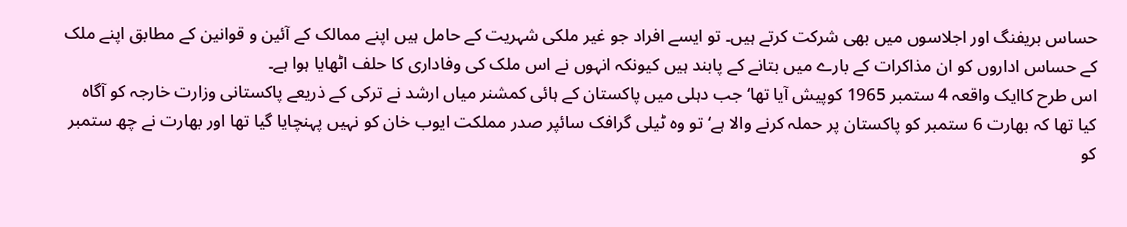حساس بریفنگ اور اجلاسوں میں بھی شرکت کرتے ہیں۔ تو ایسے افراد جو غیر ملکی شہریت کے حامل ہیں اپنے ممالک کے آئین و قوانین کے مطابق اپنے ملک کے حساس اداروں کو ان مذاکرات کے بارے میں بتانے کے پابند ہیں کیونکہ انہوں نے اس ملک کی وفاداری کا حلف اٹھایا ہوا ہے۔
اس طرح کاایک واقعہ 4 ستمبر 1965 کوپیش آیا تھا‘ جب دہلی میں پاکستان کے ہائی کمشنر میاں ارشد نے ترکی کے ذریعے پاکستانی وزارت خارجہ کو آگاہ کیا تھا کہ بھارت 6 ستمبر کو پاکستان پر حملہ کرنے والا ہے‘ تو وہ ٹیلی گرافک سائپر صدر مملکت ایوب خان کو نہیں پہنچایا گیا تھا اور بھارت نے چھ ستمبر کو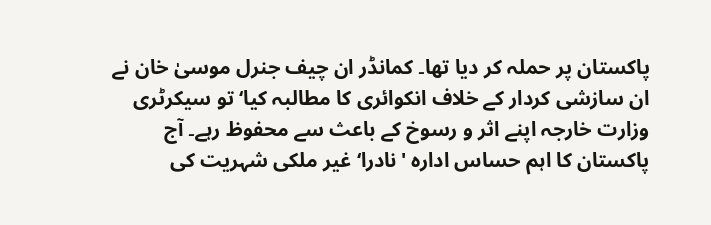پاکستان پر حملہ کر دیا تھا۔ کمانڈر ان چیف جنرل موسیٰ خان نے ان سازشی کردار کے خلاف انکوائری کا مطالبہ کیا‘ تو سیکرٹری وزارت خارجہ اپنے اثر و رسوخ کے باعث سے محفوظ رہے۔ آج پاکستان کا اہم حساس ادارہ 'نادرا‘ غیر ملکی شہریت کی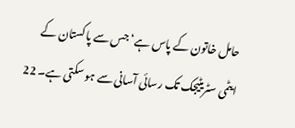حامل خاتون کے پاس ہے‘ جس سے پاکستان کے ایٹمی سٹریٹیجک تک رسائی آسانی سے ہو سکتی ہے۔ 22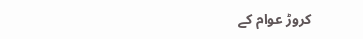کروڑ عوام کے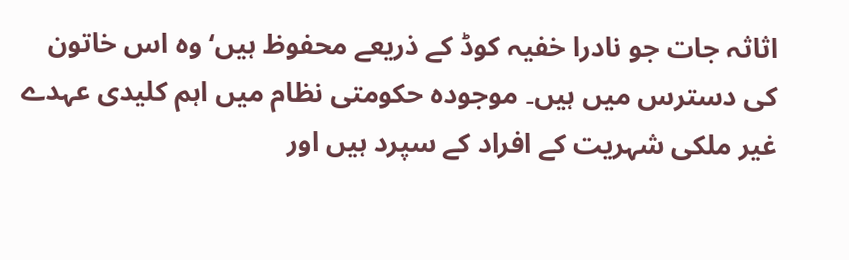اثاثہ جات جو نادرا خفیہ کوڈ کے ذریعے محفوظ ہیں‘ وہ اس خاتون کی دسترس میں ہیں۔ موجودہ حکومتی نظام میں اہم کلیدی عہدے غیر ملکی شہریت کے افراد کے سپرد ہیں اور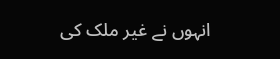انہوں نے غیر ملک کی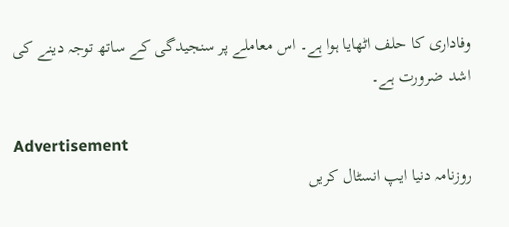وفاداری کا حلف اٹھایا ہوا ہے۔ اس معاملے پر سنجیدگی کے ساتھ توجہ دینے کی اشد ضرورت ہے۔

Advertisement
روزنامہ دنیا ایپ انسٹال کریں